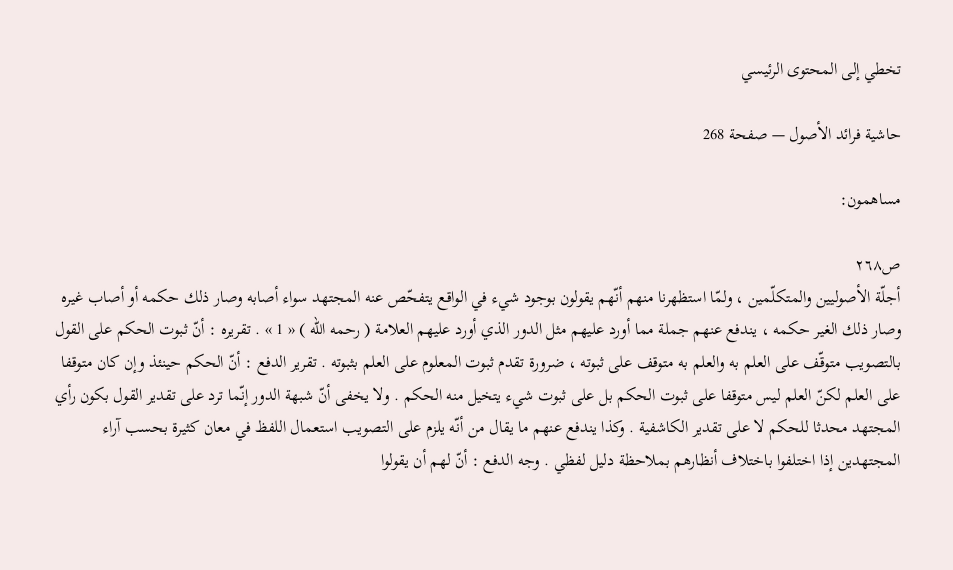تخطي إلى المحتوى الرئيسي

حاشية فرائد الأصول — صفحة 268

مساهمون:

ص٢٦٨
أجلّة الأصوليين والمتكلّمين ، ولمّا استظهرنا منهم أنّهم يقولون بوجود شيء في الواقع يتفحّص عنه المجتهد سواء أصابه وصار ذلك حكمه أو أصاب غيره وصار ذلك الغير حكمه ، يندفع عنهم جملة مما أورد عليهم مثل الدور الذي أورد عليهم العلامة ( رحمه اللّه ) « 1 » . تقريره : أنّ ثبوت الحكم على القول بالتصويب متوقّف على العلم به والعلم به متوقف على ثبوته ، ضرورة تقدم ثبوت المعلوم على العلم بثبوته . تقرير الدفع : أنّ الحكم حينئذ وإن كان متوقفا على العلم لكنّ العلم ليس متوقفا على ثبوت الحكم بل على ثبوت شيء يتخيل منه الحكم . ولا يخفى أنّ شبهة الدور إنّما ترد على تقدير القول بكون رأي المجتهد محدثا للحكم لا على تقدير الكاشفية . وكذا يندفع عنهم ما يقال من أنّه يلزم على التصويب استعمال اللفظ في معان كثيرة بحسب آراء المجتهدين إذا اختلفوا باختلاف أنظارهم بملاحظة دليل لفظي . وجه الدفع : أنّ لهم أن يقولوا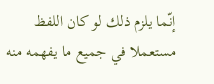إنّما يلزم ذلك لو كان اللفظ مستعملا في جميع ما يفهمه منه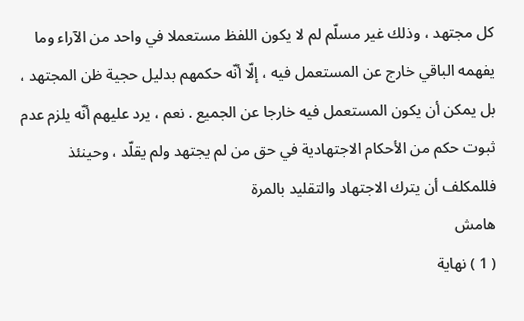كل مجتهد ، وذلك غير مسلّم لم لا يكون اللفظ مستعملا في واحد من الآراء وما يفهمه الباقي خارج عن المستعمل فيه ، إلّا أنّه حكمهم بدليل حجية ظن المجتهد ، بل يمكن أن يكون المستعمل فيه خارجا عن الجميع . نعم ، يرد عليهم أنّه يلزم عدم ثبوت حكم من الأحكام الاجتهادية في حق من لم يجتهد ولم يقلّد ، وحينئذ فللمكلف أن يترك الاجتهاد والتقليد بالمرة
هامش
( 1 ) نهاية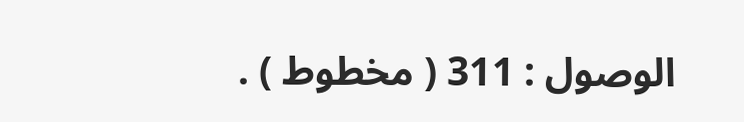الوصول : 311 ( مخطوط ) .